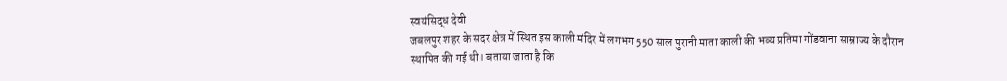स्वयंसिद्ध देवी
जबलपुर शहर के सदर क्षेत्र में स्थित इस काली मंदिर में लगभग 550 साल पुरानी माता काली की भव्य प्रतिमा गोंडवाना साम्राज्य के दौरान स्थापित की गई थी। बताया जाता है कि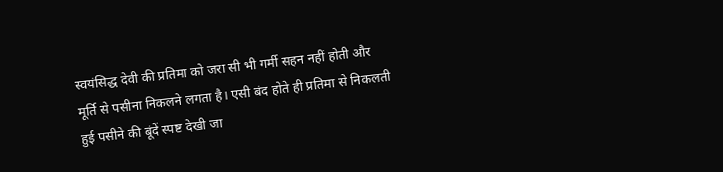स्वयंसिद्ध देवी की प्रतिमा को जरा सी भी गर्मी सहन नहीं होती और मूर्ति से पसीना निकलने लगता है। एसी बंद होते ही प्रतिमा से निकलती हुई पसीने की बूंदें स्पष्ट देखी जा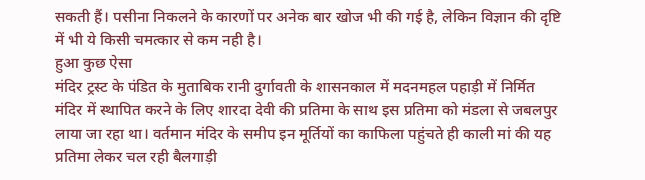सकती हैं। पसीना निकलने के कारणों पर अनेक बार खोज भी की गई है, लेकिन विज्ञान की दृष्टि में भी ये किसी चमत्कार से कम नही है।
हुआ कुछ ऐसा
मंदिर ट्रस्ट के पंडित के मुताबिक रानी दुर्गावती के शासनकाल में मदनमहल पहाड़ी में निर्मित मंदिर में स्थापित करने के लिए शारदा देवी की प्रतिमा के साथ इस प्रतिमा को मंडला से जबलपुर लाया जा रहा था। वर्तमान मंदिर के समीप इन मूर्तियों का काफिला पहुंचते ही काली मां की यह प्रतिमा लेकर चल रही बैलगाड़ी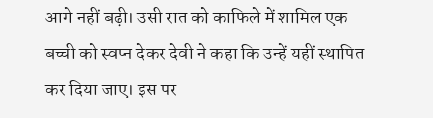आगे नहीं बढ़ी। उसी रात को काफिले में शामिल एक बच्ची को स्वप्न देकर देवी ने कहा कि उन्हें यहीं स्थापित कर दिया जाए। इस पर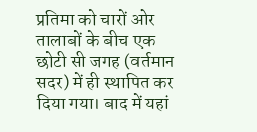प्रतिमा को चारों ओर तालाबों के बीच एक छोटी सी जगह (वर्तमान सदर) में ही स्थापित कर दिया गया। बाद में यहां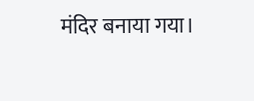मंदिर बनाया गया।